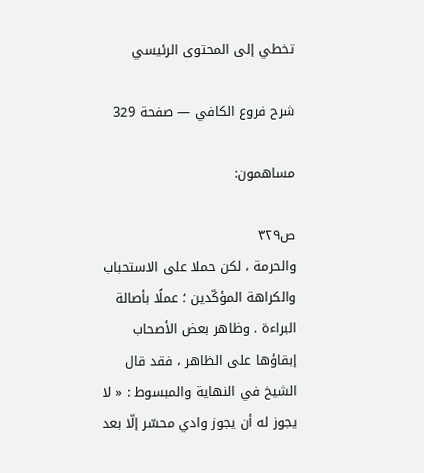تخطي إلى المحتوى الرئيسي

شرح فروع الكافي — صفحة 329

مساهمون:

ص٣٢٩
والحرمة ، لكن حملا على الاستحباب والكراهة المؤكّدين ؛ عملًا بأصالة البراءة . وظاهر بعض الأصحاب إبقاؤها على الظاهر ، فقد قال الشيخ في النهاية والمبسوط : « لا يجوز له أن يجوز وادي محسّر إلّا بعد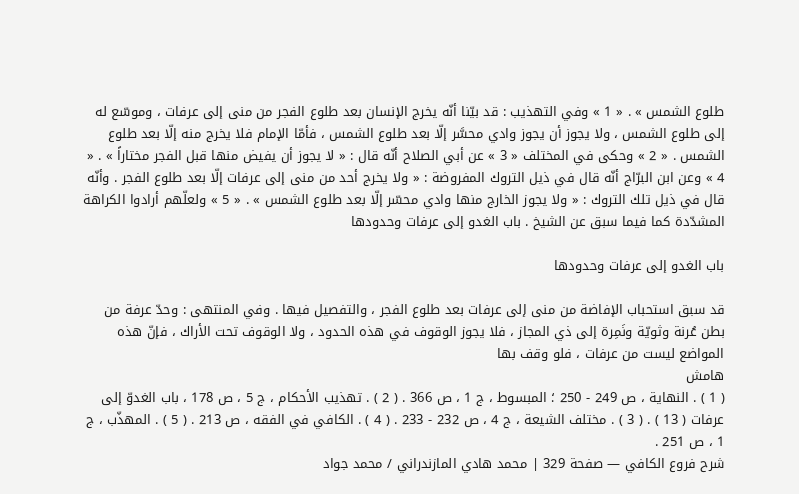طلوع الشمس » . « 1 » وفي التهذيب : قد بيّنا أنّه يخرج الإنسان بعد طلوع الفجر من منى إلى عرفات ، وموسّع له إلى طلوع الشمس ، ولا يجوز أن يجوز وادي محسَّر إلّا بعد طلوع الشمس ، فأمّا الإمام فلا يخرج منه إلّا بعد طلوع الشمس . « 2 » وحكى في المختلف « 3 » عن أبي الصلاح أنّه قال : « لا يجوز أن يفيض منها قبل الفجر مختاراً » . « 4 » وعن ابن البرّاج أنّه قال في ذيل التروك المفروضة : « ولا يخرج أحد من منى إلى عرفات إلّا بعد طلوع الفجر . وأنّه قال في ذيل تلك التروك : « ولا يجوز الخارج منها وادي محسّر إلّا بعد طلوع الشمس » . « 5 » ولعلّهم أرادوا الكراهة المشدّدة كما فيما سبق عن الشيخ . باب الغدو إلى عرفات وحدودها

باب الغدو إلى عرفات وحدودها

قد سبق استحباب الإفاضة من منى إلى عرفات بعد طلوع الفجر ، والتفصيل فيها . وفي المنتهى : وحدّ عرفة من بطن عُرنة وثويّة ونَمِرة إلى ذي المجاز ، فلا يجوز الوقوف في هذه الحدود ، ولا الوقوف تحت الأراك ، فإنّ هذه المواضع ليست من عرفات ، فلو وقف بها
هامش
( 1 ) . النهاية ، ص 249 - 250 ؛ المبسوط ، ج 1 ، ص 366 . ( 2 ) . تهذيب الأحكام ، ج 5 ، ص 178 ، باب الغدوّ إلى عرفات ( 13 ) . ( 3 ) . مختلف الشيعة ، ج 4 ، ص 232 - 233 . ( 4 ) . الكافي في الفقه ، ص 213 . ( 5 ) . المهذّب ، ج 1 ، ص 251 .
شرح فروع الكافي — صفحة 329 | محمد هادي المازندراني / محمد جواد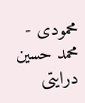محمودى - محمد حسين درايتى